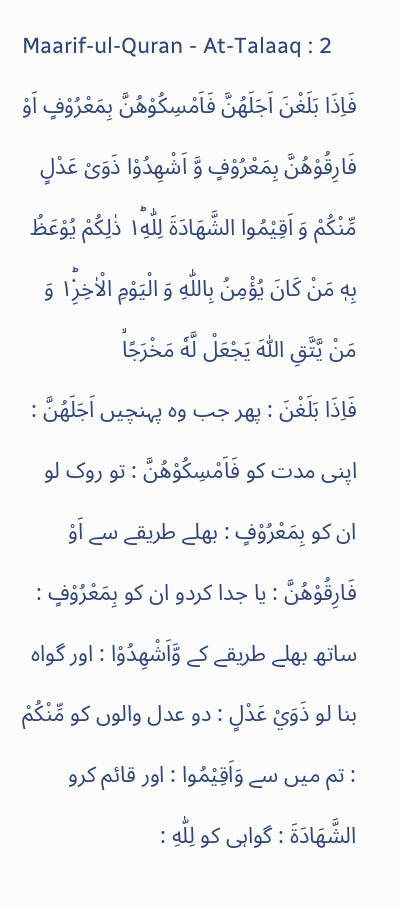Maarif-ul-Quran - At-Talaaq : 2
فَاِذَا بَلَغْنَ اَجَلَهُنَّ فَاَمْسِكُوْهُنَّ بِمَعْرُوْفٍ اَوْ فَارِقُوْهُنَّ بِمَعْرُوْفٍ وَّ اَشْهِدُوْا ذَوَیْ عَدْلٍ مِّنْكُمْ وَ اَقِیْمُوا الشَّهَادَةَ لِلّٰهِ١ؕ ذٰلِكُمْ یُوْعَظُ بِهٖ مَنْ كَانَ یُؤْمِنُ بِاللّٰهِ وَ الْیَوْمِ الْاٰخِرِ١ؕ۬ وَ مَنْ یَّتَّقِ اللّٰهَ یَجْعَلْ لَّهٗ مَخْرَجًاۙ
فَاِذَا بَلَغْنَ : پھر جب وہ پہنچیں اَجَلَهُنَّ : اپنی مدت کو فَاَمْسِكُوْهُنَّ : تو روک لو ان کو بِمَعْرُوْفٍ : بھلے طریقے سے اَوْ فَارِقُوْهُنَّ : یا جدا کردو ان کو بِمَعْرُوْفٍ : ساتھ بھلے طریقے کے وَّاَشْهِدُوْا : اور گواہ بنا لو ذَوَيْ عَدْلٍ : دو عدل والوں کو مِّنْكُمْ : تم میں سے وَاَقِيْمُوا : اور قائم کرو الشَّهَادَةَ : گواہی کو لِلّٰهِ :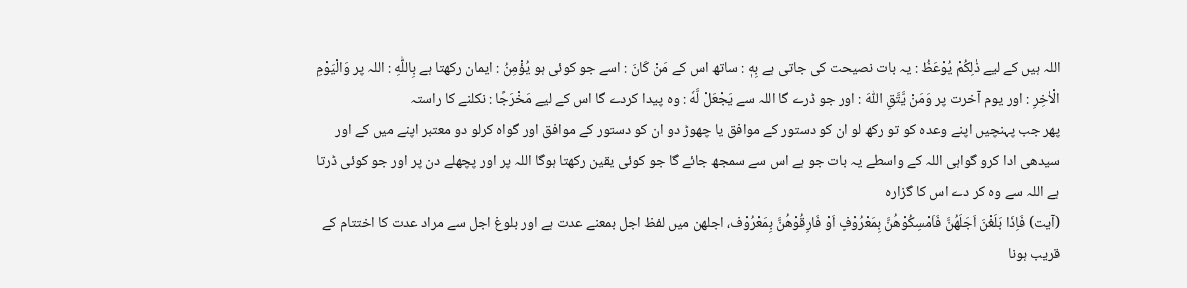اللہ ہیں کے لیے ذٰلِكُمْ يُوْعَظُ : یہ بات نصیحت کی جاتی ہے بِهٖ : ساتھ اس کے مَنْ كَانَ : اسے جو کوئی ہو يُؤْمِنُ : ایمان رکھتا ہے بِاللّٰهِ : اللہ پر وَالْيَوْمِ الْاٰخِرِ : اور یوم آخرت پر وَمَنْ يَّتَّقِ اللّٰهَ : اور جو ڈرے گا اللہ سے يَجْعَلْ لَّهٗ : وہ پیدا کردے گا اس کے لیے مَخْرَجًا : نکلنے کا راستہ
پھر جب پہنچیں اپنے وعدہ کو تو رکھ لو ان کو دستور کے موافق یا چھوڑ دو ان کو دستور کے موافق اور گواہ کرلو دو معتبر اپنے میں کے اور سیدھی ادا کرو گواہی اللہ کے واسطے یہ بات جو ہے اس سے سمجھ جائے گا جو کوئی یقین رکھتا ہوگا اللہ پر اور پچھلے دن پر اور جو کوئی ڈرتا ہے اللہ سے وہ کر دے اس کا گزارہ
(آیت) فَاِذَا بَلَغْنَ اَجَلَهُنَّ فَاَمْسِكُوْهُنَّ بِمَعْرُوْفٍ اَوْ فَارِقُوْهُنَّ بِمَعْرُوْف، اجلھن میں لفظ اجل بمعنے عدت ہے اور بلوغ اجل سے مراد عدت کا اختتام کے قریب ہونا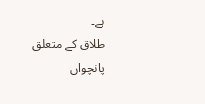ہے۔
طلاق کے متعلق پانچواں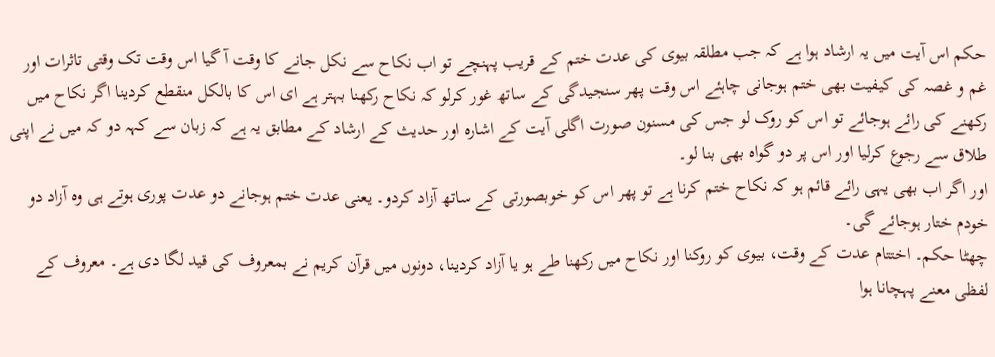حکم اس آیت میں یہ ارشاد ہوا ہے کہ جب مطلقہ بیوی کی عدت ختم کے قریب پہنچے تو اب نکاح سے نکل جانے کا وقت آ گیا اس وقت تک وقتی تاثرات اور غم و غصہ کی کیفیت بھی ختم ہوجانی چاہئے اس وقت پھر سنجیدگی کے ساتھ غور کرلو کہ نکاح رکھنا بہتر ہے ای اس کا بالکل منقطع کردینا اگر نکاح میں رکھنے کی رائے ہوجائے تو اس کو روک لو جس کی مسنون صورت اگلی آیت کے اشارہ اور حدیث کے ارشاد کے مطابق یہ ہے کہ زبان سے کہہ دو کہ میں نے اپنی طلاق سے رجوع کرلیا اور اس پر دو گواہ بھی بنا لو۔
اور اگر اب بھی یہی رائے قائم ہو کہ نکاح ختم کرنا ہے تو پھر اس کو خوبصورتی کے ساتھ آزاد کردو۔ یعنی عدت ختم ہوجانے دو عدت پوری ہوتے ہی وہ آزاد دو خودم ختار ہوجائے گی۔
چھٹا حکم۔ اختتام عدت کے وقت، بیوی کو روکنا اور نکاح میں رکھنا طے ہو یا آزاد کردینا، دونوں میں قرآن کریم نے بمعروف کی قید لگا دی ہے۔ معروف کے لفظی معنے پہچانا ہوا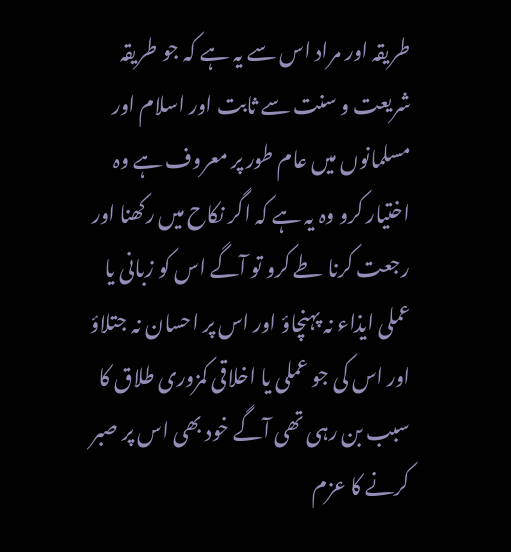طریقہ اور مراد اس سے یہ ہے کہ جو طریقہ شریعت و سنت سے ثابت اور اسلام اور مسلمانوں میں عام طور پر معروف ہے وہ اختیار کرو وہ یہ ہے کہ اگر نکاح میں رکھنا اور رجعت کرنا طے کرو تو آگے اس کو زبانی یا عملی ایذاء نہ پہنچاؤ اور اس پر احسان نہ جتلاؤ اور اس کی جو عملی یا اخلاقی کمزوری طلاق کا سبب بن رہی تھی آگے خود بھی اس پر صبر کرنے کا عزم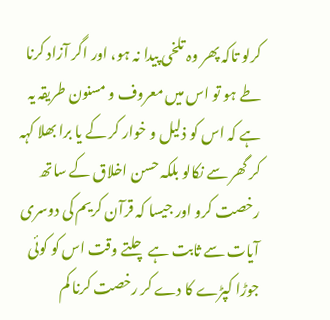کرلو تاکہ پھر وہ تلخی پیدا نہ ہو، اور اگر آزاد کرنا طے ہو تو اس میں معروف و مسنون طریقہ یہ ہے کہ اس کو ذلیل و خوار کر کے یا برا بھلا کہہ کر گھر سے نکالو بلکہ حسن اخلاق کے ساتھ رخصت کرو اور جیسا کہ قرآن کریم کی دوسری آیات سے ثابت ہے چلتے وقت اس کو کوئی جوڑا کپڑے کا دے کر رخصت کرنا کم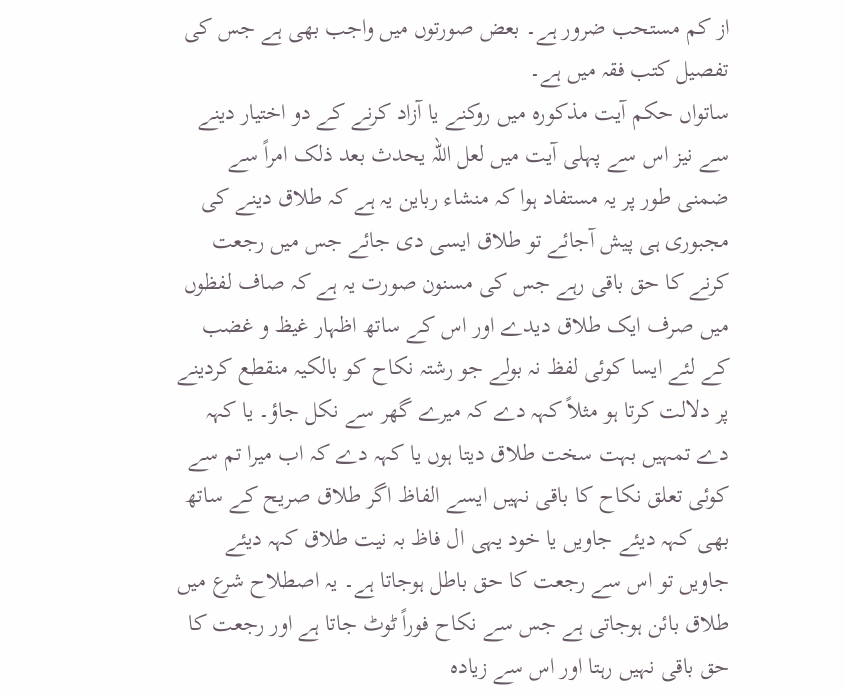از کم مستحب ضرور ہے۔ بعض صورتوں میں واجب بھی ہے جس کی تفصیل کتب فقہ میں ہے۔
ساتواں حکم آیت مذکورہ میں روکنے یا آزاد کرنے کے دو اختیار دینے سے نیز اس سے پہلی آیت میں لعل اللہ یحدث بعد ذلک امراً سے ضمنی طور پر یہ مستفاد ہوا کہ منشاء رباین یہ ہے کہ طلاق دینے کی مجبوری ہی پیش آجائے تو طلاق ایسی دی جائے جس میں رجعت کرنے کا حق باقی رہے جس کی مسنون صورت یہ ہے کہ صاف لفظوں میں صرف ایک طلاق دیدے اور اس کے ساتھ اظہار غیظ و غضب کے لئے ایسا کوئی لفظ نہ بولے جو رشتہ نکاح کو بالکیہ منقطع کردینے پر دلالت کرتا ہو مثلاً کہہ دے کہ میرے گھر سے نکل جاؤ۔ یا کہہ دے تمہیں بہت سخت طلاق دیتا ہوں یا کہہ دے کہ اب میرا تم سے کوئی تعلق نکاح کا باقی نہیں ایسے الفاظ اگر طلاق صریح کے ساتھ بھی کہہ دیئے جاویں یا خود یہی ال فاظ بہ نیت طلاق کہہ دیئے جاویں تو اس سے رجعت کا حق باطل ہوجاتا ہے۔ یہ اصطلاح شرع میں طلاق بائن ہوجاتی ہے جس سے نکاح فوراً ٹوٹ جاتا ہے اور رجعت کا حق باقی نہیں رہتا اور اس سے زیادہ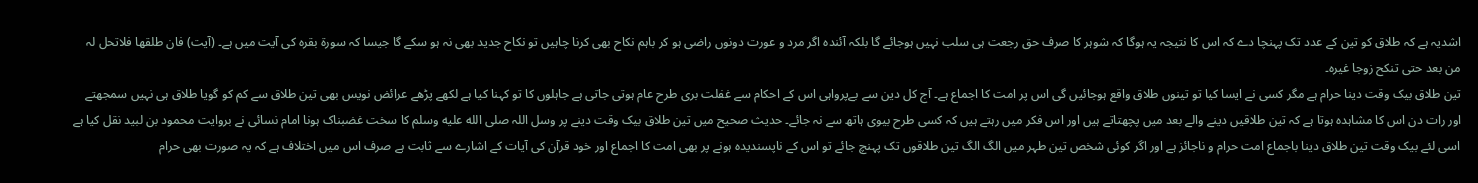اشدیہ ہے کہ طلاق کو تین کے عدد تک پہنچا دے کہ اس کا نتیجہ یہ ہوگا کہ شوہر کا صرف حق رجعت ہی سلب نہیں ہوجائے گا بلکہ آئندہ اگر مرد و عورت دونوں راضی ہو کر باہم نکاح بھی کرنا چاہیں تو نکاح جدید بھی نہ ہو سکے گا جیسا کہ سورة بقرہ کی آیت میں ہے۔ (آیت) فان طلقھا فلاتحل لہ من بعد حتی تنکح زوجا غیرہ۔
تین طلاق بیک وقت دینا حرام ہے مگر کسی نے ایسا کیا تو تینوں طلاق واقع ہوجائیں گی اس پر امت کا اجماع ہے۔ آج کل دین سے بےپرواہی اس کے احکام سے غفلت بری طرح عام ہوتی جاتی ہے جاہلوں کا تو کہنا کیا ہے لکھے پڑھے عرائض نویس بھی تین طلاق سے کم کو گویا طلاق ہی نہیں سمجھتے اور رات دن اس کا مشاہدہ ہوتا ہے کہ تین طلاقیں دینے والے بعد میں پچھتاتے ہیں اور اس فکر میں رہتے ہیں کہ کسی طرح بیوی ہاتھ سے نہ جائے۔ حدیث صحیح میں تین طلاق بیک وقت دینے پر وسل اللہ صلى الله عليه وسلم کا سخت غضبناک ہونا امام نسائی نے بروایت محمود بن لبید نقل کیا ہے اسی لئے بیک وقت تین طلاق دینا باجماع امت حرام و ناجائز ہے اور اگر کوئی شخص تین طہر میں الگ الگ تین طلاقوں تک پہنچ جائے تو اس کے ناپسندیدہ ہونے پر بھی امت کا اجماع اور خود قرآن کی آیات کے اشارے سے ثابت ہے صرف اس میں اختلاف ہے کہ یہ صورت بھی حرام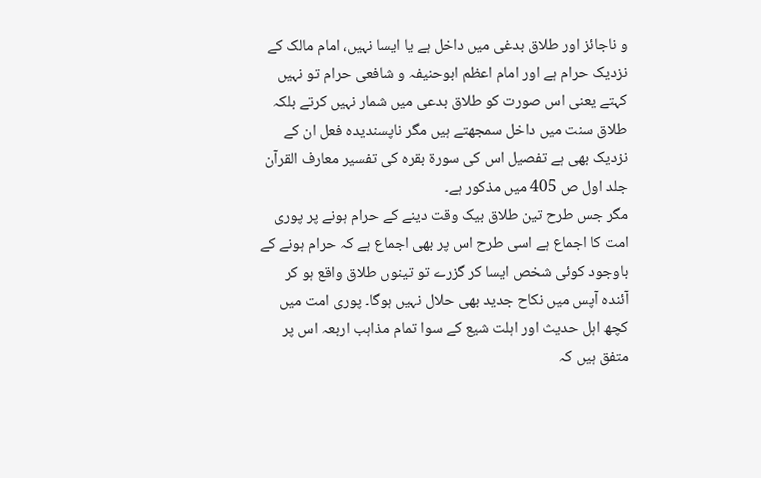و ناجائز اور طلاق بدغی میں داخل ہے یا ایسا نہیں، امام مالک کے نزدیک حرام ہے اور امام اعظم ابوحنیفہ و شافعی حرام تو نہیں کہتے یعنی اس صورت کو طلاق بدعی میں شمار نہیں کرتے بلکہ طلاق سنت میں داخل سمجھتے ہیں مگر ناپسندیدہ فعل ان کے نزدیک بھی ہے تفصیل اس کی سورة بقرہ کی تفسیر معارف القرآن جلد اول ص 405 میں مذکور ہے۔
مگر جس طرح تین طلاق بیک وقت دینے کے حرام ہونے پر پوری امت کا اجماع ہے اسی طرح اس پر بھی اجماع ہے کہ حرام ہونے کے باوجود کوئی شخص ایسا کر گزرے تو تینوں طلاق واقع ہو کر آئندہ آپس میں نکاح جدید بھی حلال نہیں ہوگا۔ پوری امت میں کچھ اہل حدیث اور اہلت شیع کے سوا تمام مذاہب اربعہ اس پر متفق ہیں کہ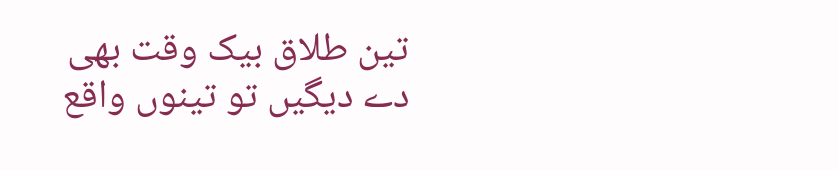تین طلاق بیک وقت بھی دے دیگیں تو تینوں واقع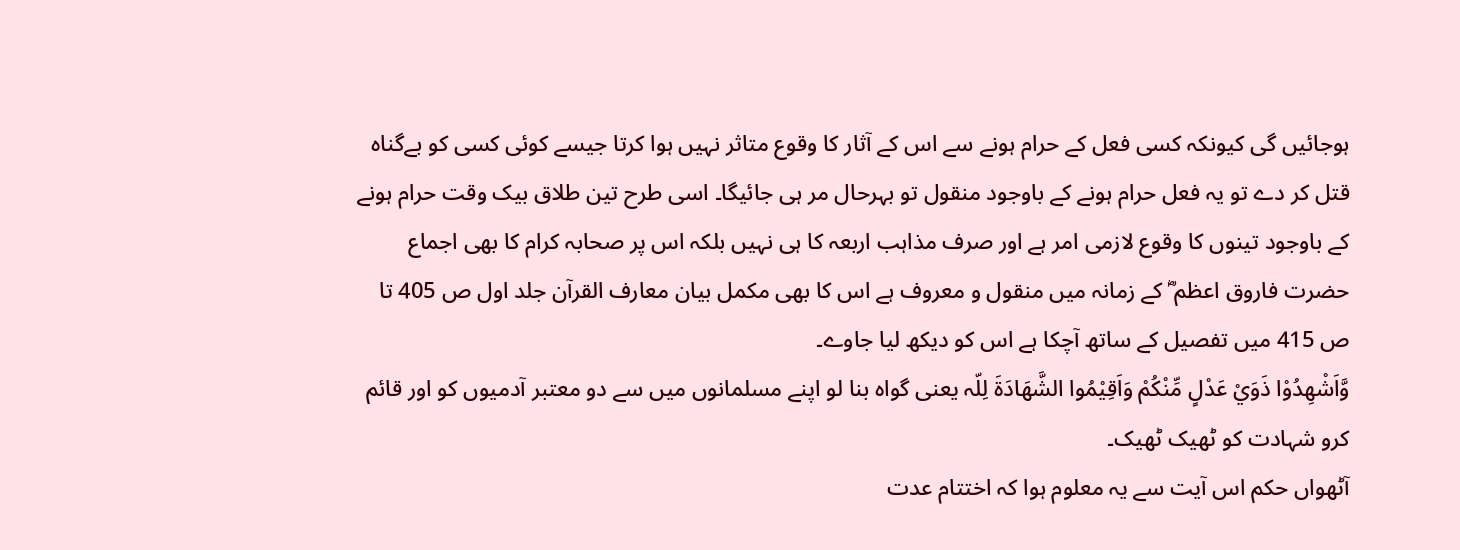ہوجائیں گی کیونکہ کسی فعل کے حرام ہونے سے اس کے آثار کا وقوع متاثر نہیں ہوا کرتا جیسے کوئی کسی کو بےگناہ قتل کر دے تو یہ فعل حرام ہونے کے باوجود منقول تو بہرحال مر ہی جائیگا۔ اسی طرح تین طلاق بیک وقت حرام ہونے کے باوجود تینوں کا وقوع لازمی امر ہے اور صرف مذاہب اربعہ کا ہی نہیں بلکہ اس پر صحابہ کرام کا بھی اجماع حضرت فاروق اعظم ؓ کے زمانہ میں منقول و معروف ہے اس کا بھی مکمل بیان معارف القرآن جلد اول ص 405 تا ص 415 میں تفصیل کے ساتھ آچکا ہے اس کو دیکھ لیا جاوے۔
وَّاَشْهِدُوْا ذَوَيْ عَدْلٍ مِّنْكُمْ وَاَقِيْمُوا الشَّهَادَةَ لِلّہ یعنی گواہ بنا لو اپنے مسلمانوں میں سے دو معتبر آدمیوں کو اور قائم کرو شہادت کو ٹھیک ٹھیک۔
آٹھواں حکم اس آیت سے یہ معلوم ہوا کہ اختتام عدت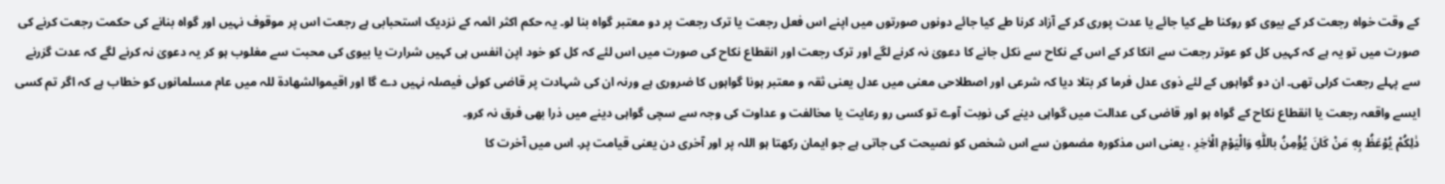کے وقت خواہ رجعت کر کے بیوی کو روکنا طے کیا جائے یا عدت پوری کر کے آزاد کرنا طے کیا جائے دونوں صورتوں میں اپنے اس فعل رجعت یا ترک رجعت پر دو معتبر گواہ بنا لو۔ یہ حکم اکثر ائمہ کے نزدیک استحبابی ہے رجعت اس پر موقوف نہیں اور گواہ بنانے کی حکمت رجعت کرنے کی صورت میں تو یہ ہے کہ کہیں کل کو عوتر رجعت سے انکا کر کے اس کے نکاح سے نکل جانے کا دعویٰ نہ کرنے لگے اور ترک رجعت اور انقطاع نکاح کی صورت میں اس لئے کہ کل کو خود اپن انفس ہی کہیں شرارت یا بیوی کی محبت سے مغلوب ہو کر یہ دعویٰ نہ کرنے لگے کہ عدت گزرنے سے پہلے رجعت کرلی تھی۔ ان دو گواہوں کے لئے ذوی عدل فرما کر بتلا دیا کہ شرعی اور اصطلاحی معنی میں عدل یعنی ثقہ و معتبر ہونا گواہوں کا ضروری ہے ورنہ ان کی شہادت پر قاضی کوئی فیصلہ نہیں دے گا اور اقیموالشھادة للہ میں عام مسلمانوں کو خطاب ہے کہ اگر تم کسی ایسے واقعہ رجعت یا انقطاع نکاح کے گواہ ہو اور قاضی کی عدالت میں گواہی دینے کی نوبت آوے تو کسی رو رعایت یا مخالفت و عداوت کی وجہ سے سچی گواہی دینے میں ذرا بھی فرق نہ کرو۔
ذٰلِكُمْ يُوْعَظُ بِهٖ مَنْ كَانَ يُؤْمِنُ باللّٰهِ وَالْيَوْمِ الْاٰخِرِ ، یعنی اس مذکورہ مضمون سے اس شخص کو نصیحت کی جاتی ہے جو ایمان رکھتا ہو اللہ پر اور آخری دن یعنی قیامت پر۔ اس میں آخرت کا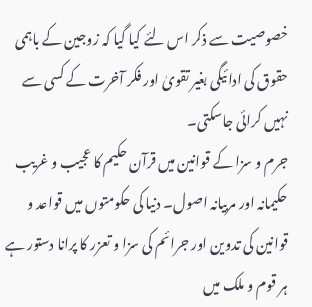خصوصیت سے ذکر اس لئے کیا گیا کہ زوجین کے باہمی حقوق کی ادائیگی بغیر تقویٰ اور فکر آخرت کے کسی سے نہیں کرائی جاسکتی۔
جرم و سزا کے قوانین میں قرآن حکیم کا عجیب و غریب حکیمانہ اور مربیانہ اصول۔ دنیا کی حکومتوں میں قواعد و قوانین کی تدوین اور جرائم کی سزا و تعزر کا پرانا دستور ہے ہر قوم و ملک میں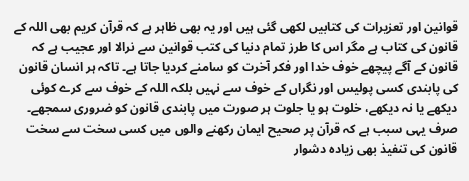قوانین اور تعزیرات کی کتابیں لکھی گئی ہیں اور یہ بھی ظاہر ہے کہ قرآن کریم بھی اللہ کے قانون کی کتاب ہے مگر اس کا طرز تمام دنیا کی کتب قوانین سے نرالا اور عجیب ہے کہ قانون کے آگے پیچھے خوف خدا اور فکر آخرت کو سامنے کردیا جاتا ہے۔ تاکہ ہر انسان قانون کی پابندی کسی پولیس اور نگراں کے خوف سے نہیں بلکہ اللہ کے خوف سے کرے کوئی دیکھے یا نہ دیکھے، خلوت ہو یا جلوت ہر صورت میں پابندی قانون کو ضروری سمجھے۔ صرف یہی سبب ہے کہ قرآن پر صحیح ایمان رکھنے والوں میں کسی سخت سے سخت قانون کی تنفیذ بھی زیادہ دشوار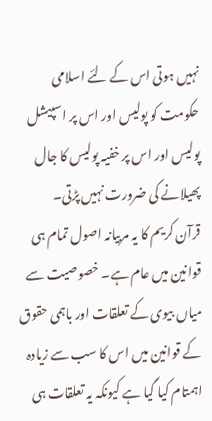نہیں ہوتی اس کے لئے اسلامی حکومت کو پولیس اور اس پر اسپیشل پولیس اور اس پر خفیہ پولیس کا جال پھیلانے کی ضرورت نہیں پڑتی۔
قرآن کریم کا یہ مربیانہ اصول تمام ہی قوانین میں عام ہے۔ خصوصیت سے میاں بیوی کے تعلقات اور باہمی حقوق کے قوانین میں اس کا سب سے زیادہ اہمتام کیا گیا ہے کیونکہ یہ تعلقات ہی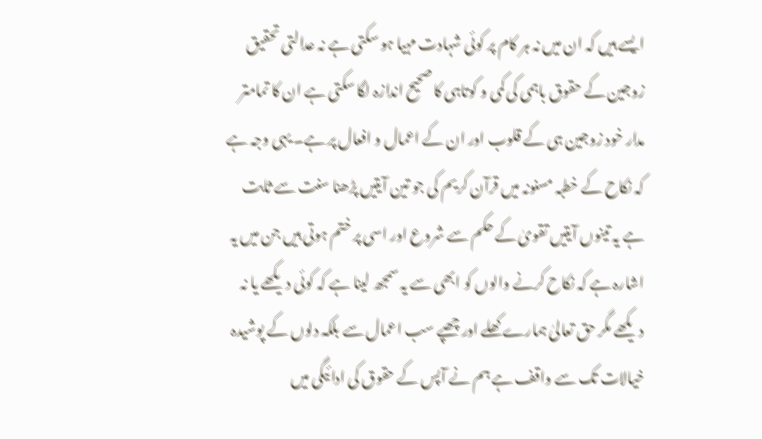ایسے ہیں کہ ان میں نہ ہر کام پر کوئی شہادت مہیا ہو سکتی ہے نہ عدالتی تحقیق زوجین کے حقوق باہمی کی کمی و کوتاہی کا صحیح اندازہ لگا سکتی ہے ان کا تمامتر مدار خود زوجین ہی کے قلوب اور ان کے اعمال و افعال پر ہے۔ یہی وجہ ہے کہ نکاح کے خطبہ مسنونہ میں قرآن کریم کی جو تین آیتیں پڑھنا سنت سے ثابت ہے یہ تینوں آیتیں تقویٰ کے حکم سے شروع اور اسی پر ختم ہوتی ہیں جن میں یہ اشارہ ہے کہ نکاح کرنے والوں کو ابھی سے یہ سمجھ لینا ہے کہ کوئی دیکھے یا نہ دیکھے مگر حق تعالیٰ ہمارے کھلے اور چھپے سب اعمال سے بلکہ دلوں کے پوشیدہ خیالات تک سے واقف ہے ہم نے آپس کے حقوق کی ادائیگی میں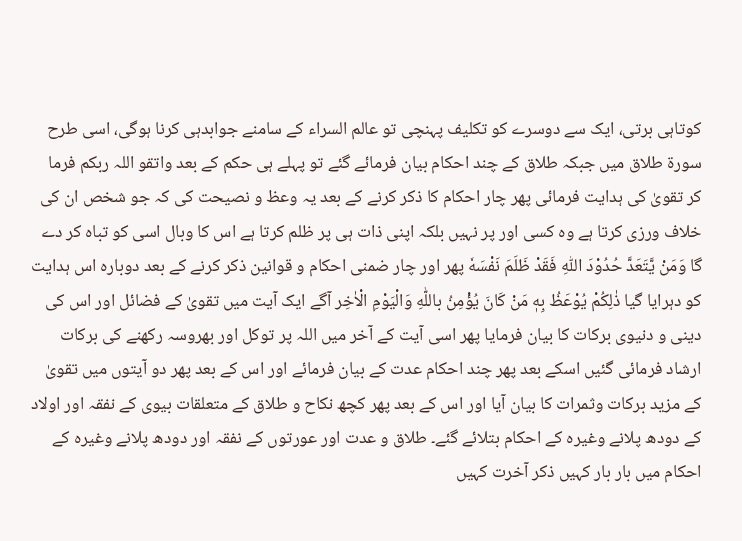کوتاہی برتی، ایک سے دوسرے کو تکلیف پہنچی تو عالم السراء کے سامنے جوابدہی کرنا ہوگی، اسی طرح سورة طلاق میں جبکہ طلاق کے چند احکام بیان فرمائے گئے تو پہلے ہی حکم کے بعد واتقو اللہ ربکم فرما کر تقویٰ کی ہدایت فرمائی پھر چار احکام کا ذکر کرنے کے بعد یہ وعظ و نصیحت کی کہ جو شخص ان کی خلاف ورزی کرتا ہے وہ کسی اور پر نہیں بلکہ اپنی ذات ہی پر ظلم کرتا ہے اس کا وبال اسی کو تباہ کر دے گا وَمَنْ يَّتَعَدَّ حُدُوْدَ اللّٰهِ فَقَدْ ظَلَمَ نَفْسَهٗ پھر اور چار ضمنی احکام و قوانین ذکر کرنے کے بعد دوبارہ اس ہدایت کو دہرایا گیا ذٰلِكُمْ يُوْعَظُ بِهٖ مَنْ كَانَ يُؤْمِنُ باللّٰهِ وَالْيَوْمِ الْاٰخِر آگے ایک آیت میں تقویٰ کے فضائل اور اس کی دینی و دنیوی برکات کا بیان فرمایا پھر اسی آیت کے آخر میں اللہ پر توکل اور بھروسہ رکھنے کی برکات ارشاد فرمائی گئیں اسکے بعد پھر چند احکام عدت کے بیان فرمائے اور اس کے بعد پھر دو آیتوں میں تقویٰ کے مزید برکات وثمرات کا بیان آیا اور اس کے بعد پھر کچھ نکاح و طلاق کے متعلقات بیوی کے نفقہ اور اولاد کے دودھ پلانے وغیرہ کے احکام بتلائے گئے۔ طلاق و عدت اور عورتوں کے نفقہ اور دودھ پلانے وغیرہ کے احکام میں بار بار کہیں ذکر آخرت کہیں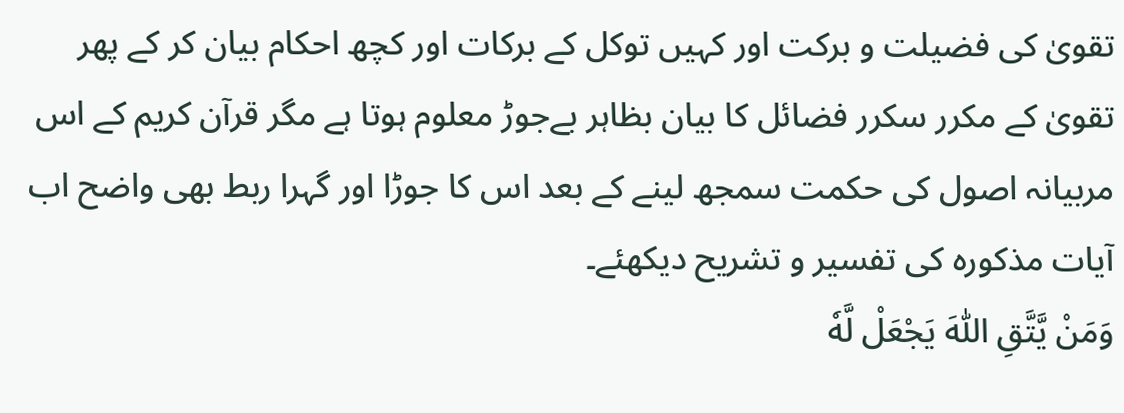تقویٰ کی فضیلت و برکت اور کہیں توکل کے برکات اور کچھ احکام بیان کر کے پھر تقویٰ کے مکرر سکرر فضائل کا بیان بظاہر بےجوڑ معلوم ہوتا ہے مگر قرآن کریم کے اس مربیانہ اصول کی حکمت سمجھ لینے کے بعد اس کا جوڑا اور گہرا ربط بھی واضح اب آیات مذکورہ کی تفسیر و تشریح دیکھئے۔
وَمَنْ يَّتَّقِ اللّٰهَ يَجْعَلْ لَّهٗ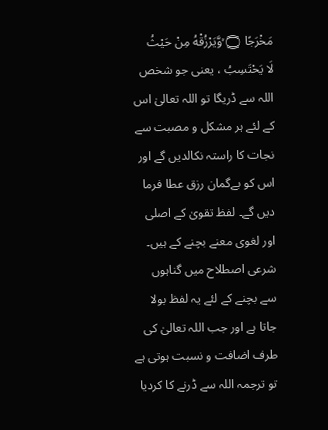مَخْرَجًا ۝ ۙوَّيَرْزُقْهُ مِنْ حَيْثُ لَا يَحْتَسِبُ ، یعنی جو شخص اللہ سے ڈریگا تو اللہ تعالیٰ اس کے لئے ہر مشکل و مصبت سے نجات کا راستہ نکالدیں گے اور اس کو بےگمان رزق عطا فرما دیں گے۔ لفظ تقویٰ کے اصلی اور لغوی معنے بچنے کے ہیں۔ شرعی اصطلاح میں گناہوں سے بچنے کے لئے یہ لفظ بولا جاتا ہے اور جب اللہ تعالیٰ کی طرف اضافت و نسبت ہوتی ہے تو ترجمہ اللہ سے ڈرنے کا کردیا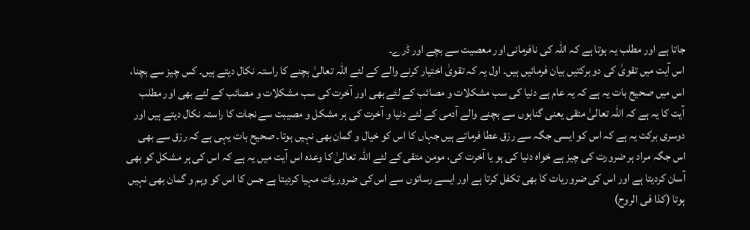جاتا ہے اور مطلب یہ ہوتا ہے کہ اللہ کی نافرمانی اور معصیت سے بچے اور ڈرے۔
اس آیت میں تقویٰ کی دو برکتیں بیان فرمائیں ہیں۔ اول یہ کہ تقویٰ اختیار کرنے والے کے لئے اللہ تعالیٰ بچنے کا راستہ نکال دیتے ہیں۔ کس چیز سے بچنا، اس میں صحیح بات یہ ہے کہ یہ عام ہے دنیا کی سب مشکلات و مصائب کے لئے بھی اور آخرت کی سب مشکلات و مصائب کے لئے بھی اور مطلب آیت کا یہ ہے کہ اللہ تعالیٰ متقی یعنی گناہوں سے بچنے والے آدمی کے لئے دنیا و آخرت کی ہر مشکل و مصیبت سے نجات کا راستہ نکال دیتے ہیں اور دوسری برکت یہ ہے کہ اس کو ایسی جگہ سے رزق عطا فرماتے ہیں جہاں کا اس کو خیال و گمان بھی نہیں ہوتا۔ صحیح بات یہی ہے کہ رزق سے بھی اس جگہ مراد ہر ضرورت کی چیز ہے خواہ دنیا کی ہو یا آخرت کی، مومن متقی کے لئے اللہ تعالیٰ کا وعدہ اس آیت میں یہ ہے کہ اس کی ہر مشکل کو بھی آسان کردیتا ہے اور اس کی ضروریات کا بھی تکفل کرتا ہے اور ایسے رساتوں سے اس کی ضروریات مہیا کردیتا ہے جس کا اس کو وہم و گمان بھی نہیں ہوتا (کذا فی الروح)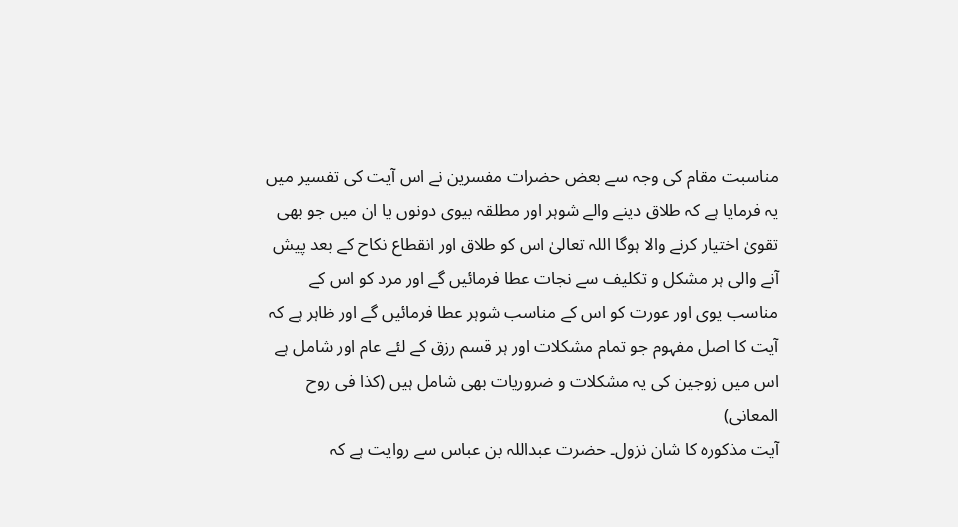مناسبت مقام کی وجہ سے بعض حضرات مفسرین نے اس آیت کی تفسیر میں یہ فرمایا ہے کہ طلاق دینے والے شوہر اور مطلقہ بیوی دونوں یا ان میں جو بھی تقویٰ اختیار کرنے والا ہوگا اللہ تعالیٰ اس کو طلاق اور انقطاع نکاح کے بعد پیش آنے والی ہر مشکل و تکلیف سے نجات عطا فرمائیں گے اور مرد کو اس کے مناسب یوی اور عورت کو اس کے مناسب شوہر عطا فرمائیں گے اور ظاہر ہے کہ آیت کا اصل مفہوم جو تمام مشکلات اور ہر قسم رزق کے لئے عام اور شامل ہے اس میں زوجین کی یہ مشکلات و ضروریات بھی شامل ہیں (کذا فی روح المعانی)
آیت مذکورہ کا شان نزول۔ حضرت عبداللہ بن عباس سے روایت ہے کہ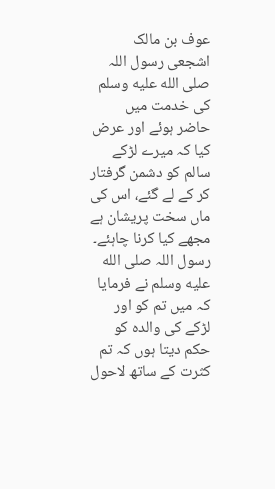عوف بن مالک اشجعی رسول اللہ صلى الله عليه وسلم کی خدمت میں حاضر ہوئے اور عرض کیا کہ میرے لڑکے سالم کو دشمن گرفتار کر کے لے گئے، اس کی ماں سخت پریشان ہے مجھے کیا کرنا چاہئے۔ رسول اللہ صلى الله عليه وسلم نے فرمایا کہ میں تم کو اور لڑکے کی والدہ کو حکم دیتا ہوں کہ تم کثرت کے ساتھ لاحول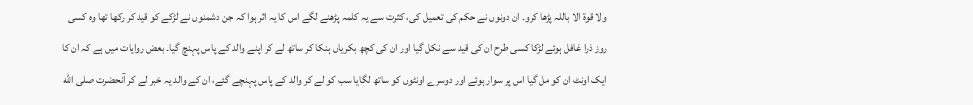ولا قوة الا باللہ پڑھا کرو۔ ان دونوں نے حکم کی تعمیل کی، کثرت سے یہ کلمہ پڑھنے لگے اس کا یہ اثر ہوا کہ جن دشمنوں نے لڑکے کو قید کر رکھا تھا وہ کسی روز ذرا غافل ہوئے لڑکا کسی طرح ان کی قید سے نکل گیا اور ان کی کچھ بکریاں ہنکا کر ساتھ لے کر اپنے والد کے پاس پہنچ گیا۔ بعض روایات میں ہے کہ ان کا ایک اونٹ ان کو مل گیا اس پر سوار ہوئے اور دوسرے اونٹوں کو ساتھ لگایا سب کو لے کر والد کے پاس پہنچے گئے، ان کے والد یہ خبر لے کر آنحضرت صلى الله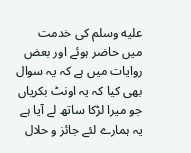عليه وسلم کی خدمت میں حاضر ہوئے اور بعض روایات میں ہے کہ یہ سوال بھی کیا کہ یہ اونٹ بکریاں جو میرا لڑکا ساتھ لے آیا ہے یہ ہمارے لئے جائز و حلال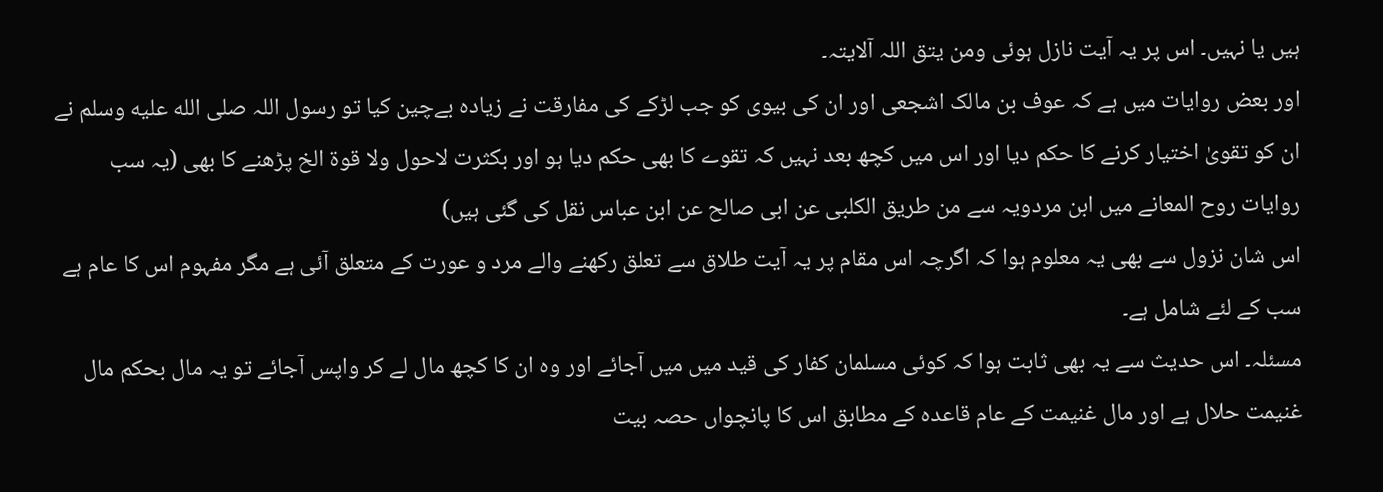ہیں یا نہیں۔ اس پر یہ آیت نازل ہوئی ومن یتق اللہ آلایتہ۔
اور بعض روایات میں ہے کہ عوف بن مالک اشجعی اور ان کی بیوی کو جب لڑکے کی مفارقت نے زیادہ بےچین کیا تو رسول اللہ صلى الله عليه وسلم نے ان کو تقویٰ اختیار کرنے کا حکم دیا اور اس میں کچھ بعد نہیں کہ تقوے کا بھی حکم دیا ہو اور بکثرت لاحول ولا قوة الخ پڑھنے کا بھی (یہ سب روایات روح المعانے میں ابن مردویہ سے من طریق الکلبی عن ابی صالح عن ابن عباس نقل کی گئی ہیں)
اس شان نزول سے بھی یہ معلوم ہوا کہ اگرچہ اس مقام پر یہ آیت طلاق سے تعلق رکھنے والے مرد و عورت کے متعلق آئی ہے مگر مفہوم اس کا عام ہے سب کے لئے شامل ہے۔
مسئلہ۔ اس حدیث سے یہ بھی ثابت ہوا کہ کوئی مسلمان کفار کی قید میں میں آجائے اور وہ ان کا کچھ مال لے کر واپس آجائے تو یہ مال بحکم مال غنیمت حلال ہے اور مال غنیمت کے عام قاعدہ کے مطابق اس کا پانچواں حصہ بیت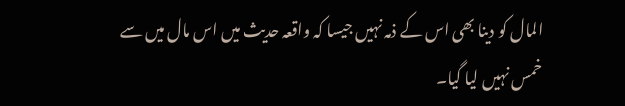المال کو دینا بھی اس کے ذمہ نہیں جیسا کہ واقعہ حدیث میں اس مال میں سے خمس نہیں لیا گیا۔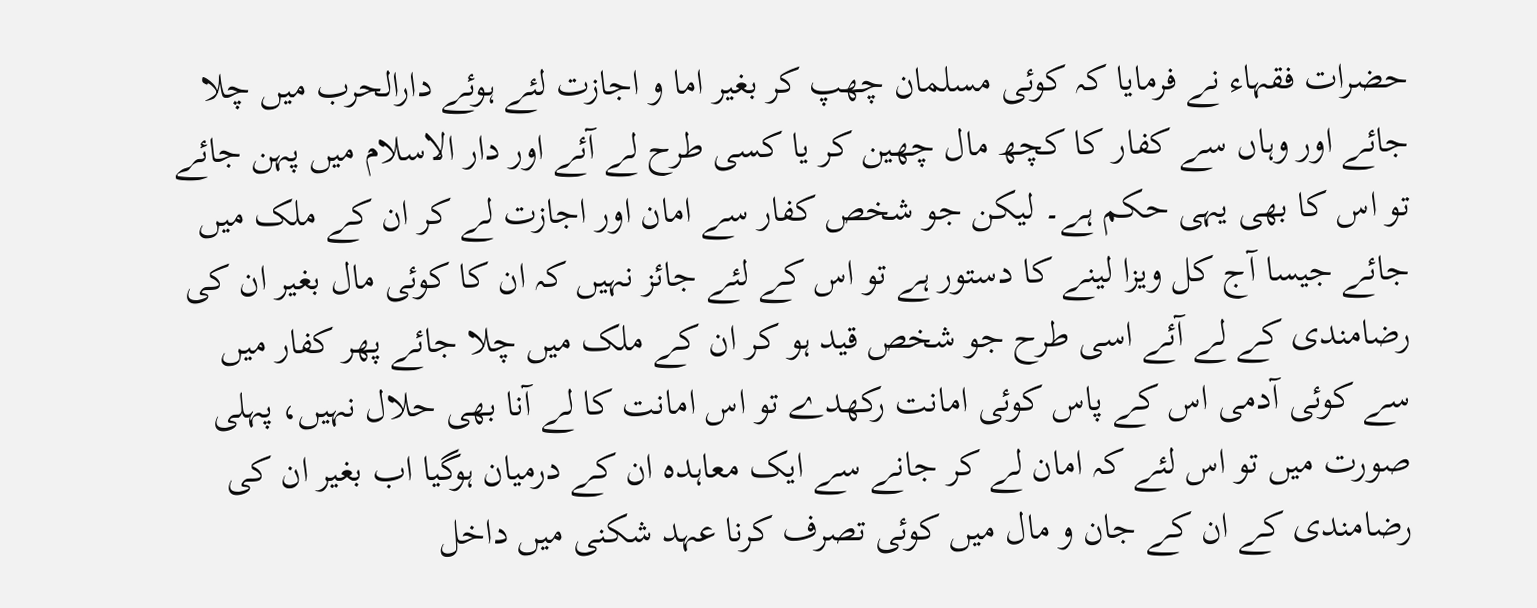حضرات فقہاء نے فرمایا کہ کوئی مسلمان چھپ کر بغیر اما و اجازت لئے ہوئے دارالحرب میں چلا جائے اور وہاں سے کفار کا کچھ مال چھین کر یا کسی طرح لے آئے اور دار الاسلام میں پہن جائے تو اس کا بھی یہی حکم ہے۔ لیکن جو شخص کفار سے امان اور اجازت لے کر ان کے ملک میں جائے جیسا آج کل ویزا لینے کا دستور ہے تو اس کے لئے جائز نہیں کہ ان کا کوئی مال بغیر ان کی رضامندی کے لے آئے اسی طرح جو شخص قید ہو کر ان کے ملک میں چلا جائے پھر کفار میں سے کوئی آدمی اس کے پاس کوئی امانت رکھدے تو اس امانت کا لے آنا بھی حلال نہیں، پہلی صورت میں تو اس لئے کہ امان لے کر جانے سے ایک معاہدہ ان کے درمیان ہوگیا اب بغیر ان کی رضامندی کے ان کے جان و مال میں کوئی تصرف کرنا عہد شکنی میں داخل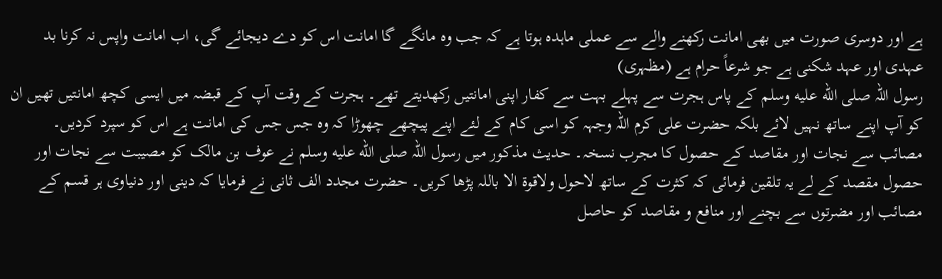ہے اور دوسری صورت میں بھی امانت رکھنے والے سے عملی ماہدہ ہوتا ہے کہ جب وہ مانگے گا امانت اس کو دے دیجائے گی، اب امانت واپس نہ کرنا بد عہدی اور عہد شکنی ہے جو شرعاً حرام ہے (مظہری)
رسول اللہ صلى الله عليه وسلم کے پاس ہجرت سے پہلے بہت سے کفار اپنی امانتیں رکھدیتے تھے۔ ہجرت کے وقت آپ کے قبضہ میں ایسی کچھ امانتیں تھیں ان کو آپ اپنے ساتھ نہیں لائے بلکہ حضرت علی کرم اللہ وجہہ کو اسی کام کے لئے اپنے پیچھے چھوڑا کہ وہ جس جس کی امانت ہے اس کو سپرد کردیں۔
مصائب سے نجات اور مقاصد کے حصول کا مجرب نسخہ۔ حدیث مذکور میں رسول اللہ صلى الله عليه وسلم نے عوف بن مالک کو مصیبت سے نجات اور حصول مقصد کے لے یہ تلقین فرمائی کہ کثرت کے ساتھ لاحول ولاقوة الا باللہ پڑھا کریں۔ حضرت مجدد الف ثانی نے فرمایا کہ دینی اور دنیاوی ہر قسم کے مصائب اور مضرتوں سے بچنے اور منافع و مقاصد کو حاصل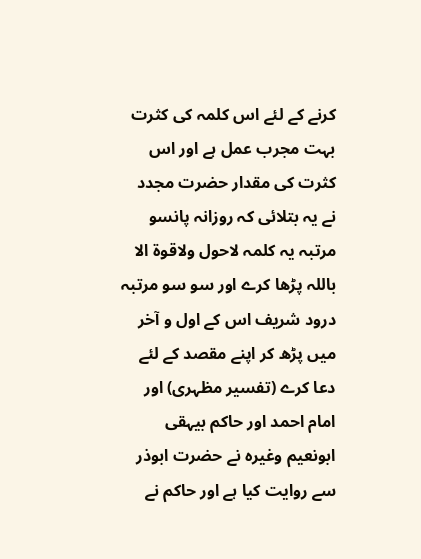کرنے کے لئے اس کلمہ کی کثرت بہت مجرب عمل ہے اور اس کثرت کی مقدار حضرت مجدد نے یہ بتلائی کہ روزانہ پانسو مرتبہ یہ کلمہ لاحول ولاقوة الا باللہ پڑھا کرے اور سو سو مرتبہ درود شریف اس کے اول و آخر میں پڑھ کر اپنے مقصد کے لئے دعا کرے (تفسیر مظہری) اور امام احمد اور حاکم بیہقی ابونعیم وغیرہ نے حضرت ابوذر سے روایت کیا ہے اور حاکم نے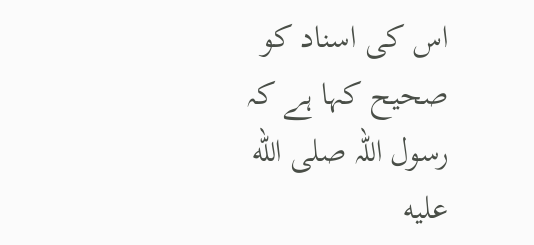اس کی اسناد کو صحیح کہا ہے کہ رسول اللہ صلى الله عليه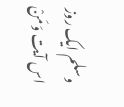وسلم ایک روز اس آیت وَمَنْ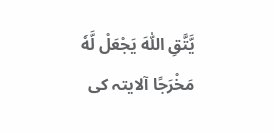يَّتَّقِ اللّٰهَ يَجْعَلْ لَّهٗ مَخْرَجًا آلایتہ کی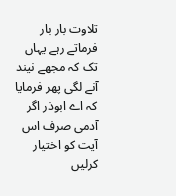تلاوت بار بار فرماتے رہے یہاں تک کہ مجھے نیند آنے لگی پھر فرمایا کہ اے ابوذر اگر آدمی صرف اس آیت کو اختیار کرلیں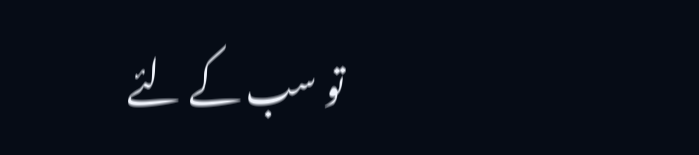تو سب کے لئے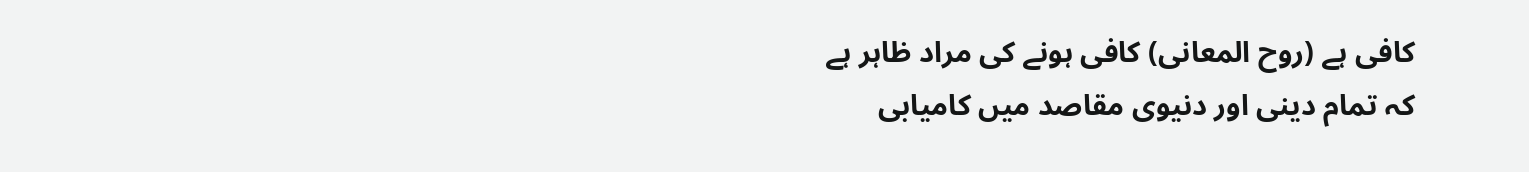کافی ہے (روح المعانی) کافی ہونے کی مراد ظاہر ہے کہ تمام دینی اور دنیوی مقاصد میں کامیابی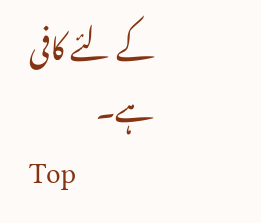کے لئے کافی ہے۔
Top